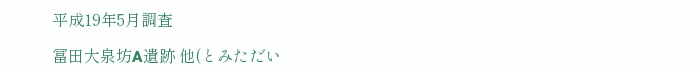平成19年5月調査

冨田大泉坊A遺跡 他(とみただい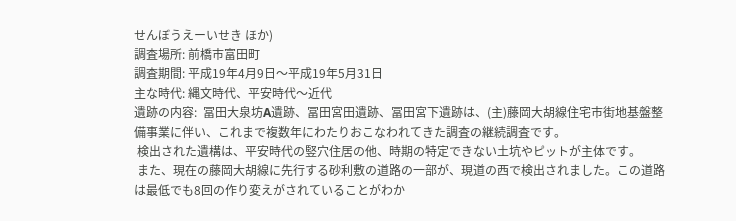せんぼうえーいせき ほか)
調査場所: 前橋市富田町
調査期間: 平成19年4月9日〜平成19年5月31日
主な時代: 縄文時代、平安時代〜近代
遺跡の内容:  冨田大泉坊A遺跡、冨田宮田遺跡、冨田宮下遺跡は、(主)藤岡大胡線住宅市街地基盤整備事業に伴い、これまで複数年にわたりおこなわれてきた調査の継続調査です。
 検出された遺構は、平安時代の竪穴住居の他、時期の特定できない土坑やピットが主体です。
 また、現在の藤岡大胡線に先行する砂利敷の道路の一部が、現道の西で検出されました。この道路は最低でも8回の作り変えがされていることがわか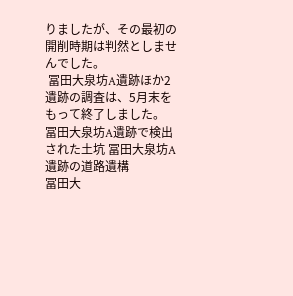りましたが、その最初の開削時期は判然としませんでした。
 冨田大泉坊A遺跡ほか2遺跡の調査は、5月末をもって終了しました。
冨田大泉坊A遺跡で検出された土坑 冨田大泉坊A遺跡の道路遺構
冨田大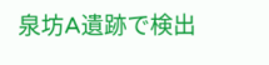泉坊A遺跡で検出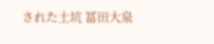された土坑 冨田大泉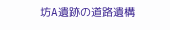坊A遺跡の道路遺構